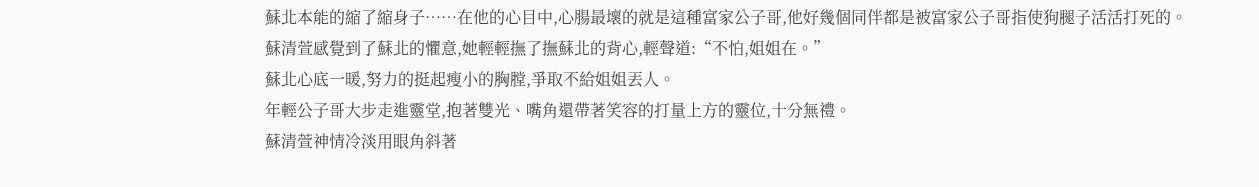蘇北本能的縮了縮身子……在他的心目中,心腸最壞的就是這種富家公子哥,他好幾個同伴都是被富家公子哥指使狗腿子活活打死的。
蘇清萱感覺到了蘇北的懼意,她輕輕撫了撫蘇北的背心,輕聲道:“不怕,姐姐在。”
蘇北心底一暖,努力的挺起瘦小的胸膛,爭取不給姐姐丟人。
年輕公子哥大步走進靈堂,抱著雙光、嘴角還帶著笑容的打量上方的靈位,十分無禮。
蘇清萱神情冷淡用眼角斜著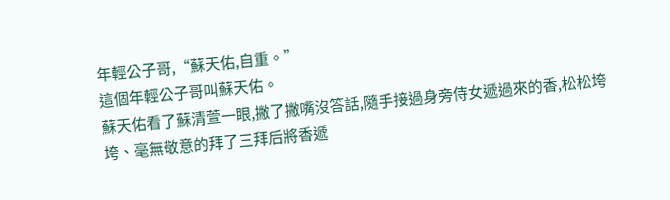年輕公子哥,“蘇天佑,自重。”
這個年輕公子哥叫蘇天佑。
蘇天佑看了蘇清萱一眼,撇了撇嘴沒答話,隨手接過身旁侍女遞過來的香,松松垮垮、毫無敬意的拜了三拜后將香遞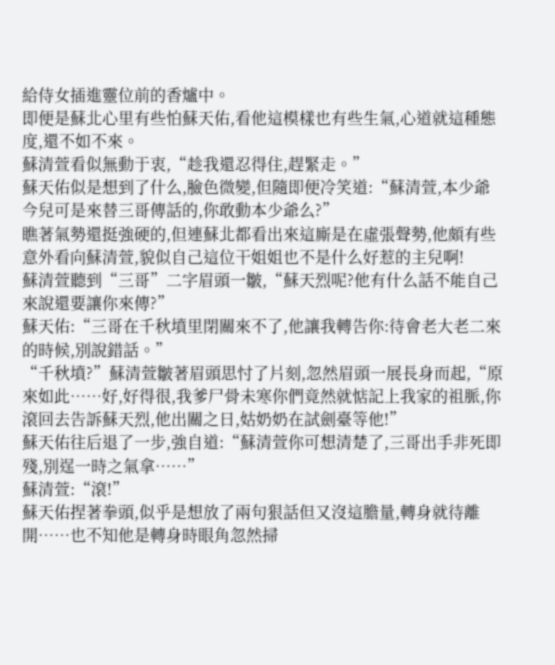給侍女插進靈位前的香爐中。
即便是蘇北心里有些怕蘇天佑,看他這模樣也有些生氣,心道就這種態度,還不如不來。
蘇清萱看似無動于衷,“趁我還忍得住,趕緊走。”
蘇天佑似是想到了什么,臉色微變,但隨即便冷笑道:“蘇清萱,本少爺今兒可是來替三哥傳話的,你敢動本少爺么?”
瞧著氣勢還挺強硬的,但連蘇北都看出來這廝是在虛張聲勢,他頗有些意外看向蘇清萱,貌似自己這位干姐姐也不是什么好惹的主兒啊!
蘇清萱聽到“三哥”二字眉頭一皺,“蘇天烈呢?他有什么話不能自己來說還要讓你來傳?”
蘇天佑:“三哥在千秋墳里閉關來不了,他讓我轉告你:待會老大老二來的時候,別說錯話。”
“千秋墳?”蘇清萱皺著眉頭思忖了片刻,忽然眉頭一展長身而起,“原來如此……好,好得很,我爹尸骨未寒你們竟然就惦記上我家的祖脈,你滾回去告訴蘇天烈,他出關之日,姑奶奶在試劍臺等他!”
蘇天佑往后退了一步,強自道:“蘇清萱你可想清楚了,三哥出手非死即殘,別逞一時之氣拿……”
蘇清萱:“滾!”
蘇天佑捏著拳頭,似乎是想放了兩句狠話但又沒這膽量,轉身就待離開……也不知他是轉身時眼角忽然掃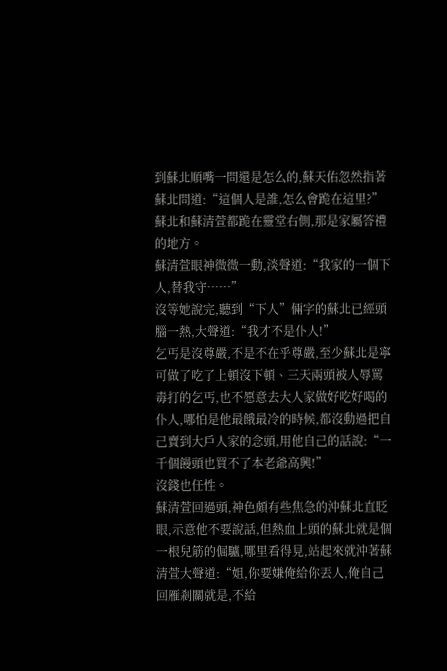到蘇北順嘴一問還是怎么的,蘇天佑忽然指著蘇北問道:“這個人是誰,怎么會跪在這里?”
蘇北和蘇清萱都跪在靈堂右側,那是家屬答禮的地方。
蘇清萱眼神微微一動,淡聲道:“我家的一個下人,替我守……”
沒等她說完,聽到“下人”倆字的蘇北已經頭腦一熱,大聲道:“我才不是仆人!”
乞丐是沒尊嚴,不是不在乎尊嚴,至少蘇北是寧可做了吃了上頓沒下頓、三天兩頭被人辱罵毒打的乞丐,也不愿意去大人家做好吃好喝的仆人,哪怕是他最餓最冷的時候,都沒動過把自己賣到大戶人家的念頭,用他自己的話說:“一千個饅頭也買不了本老爺高興!”
沒錢也任性。
蘇清萱回過頭,神色頗有些焦急的沖蘇北直眨眼,示意他不要說話,但熱血上頭的蘇北就是個一根兒筋的倔驢,哪里看得見,站起來就沖著蘇清萱大聲道:“姐,你要嫌俺給你丟人,俺自己回雁剎關就是,不給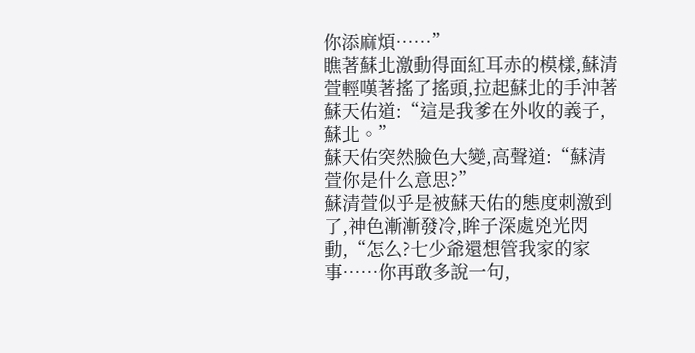你添麻煩……”
瞧著蘇北激動得面紅耳赤的模樣,蘇清萱輕嘆著搖了搖頭,拉起蘇北的手沖著蘇天佑道:“這是我爹在外收的義子,蘇北。”
蘇天佑突然臉色大變,高聲道:“蘇清萱你是什么意思?”
蘇清萱似乎是被蘇天佑的態度刺激到了,神色漸漸發冷,眸子深處兇光閃動,“怎么?七少爺還想管我家的家事……你再敢多說一句,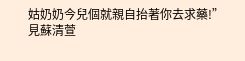姑奶奶今兒個就親自抬著你去求藥!”
見蘇清萱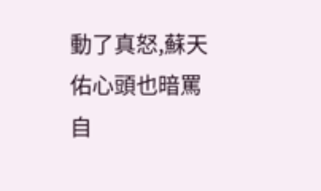動了真怒,蘇天佑心頭也暗罵自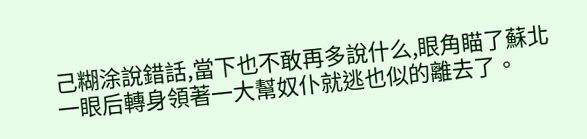己糊涂說錯話,當下也不敢再多說什么,眼角瞄了蘇北一眼后轉身領著一大幫奴仆就逃也似的離去了。